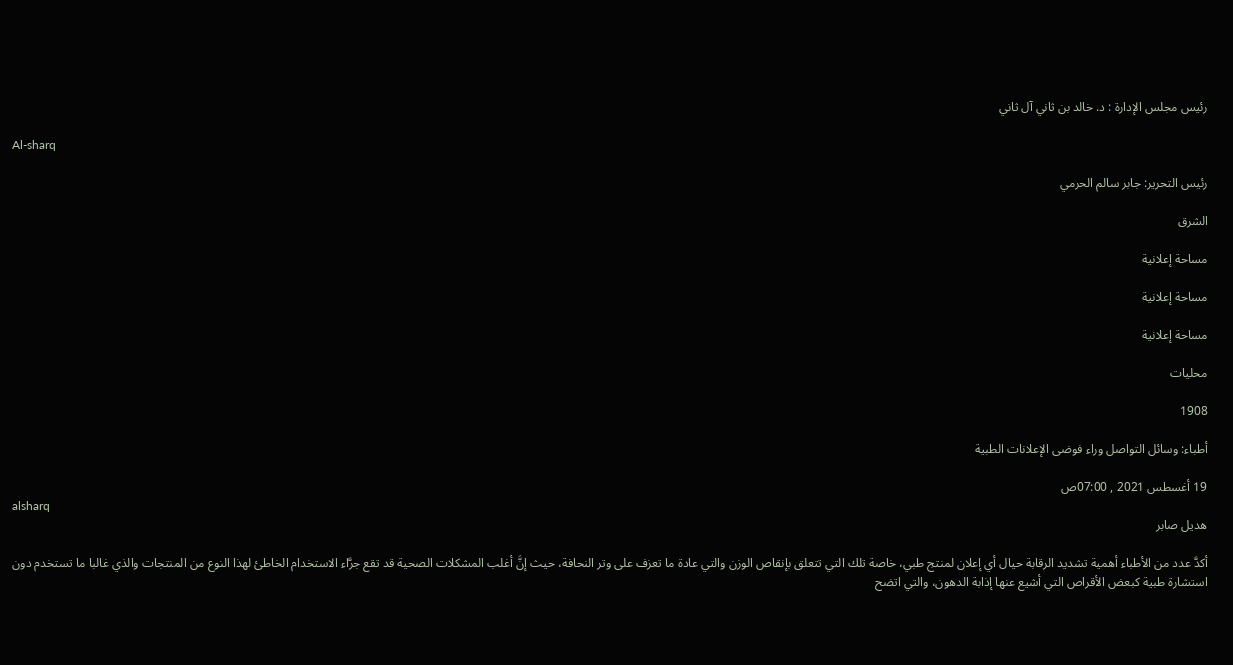رئيس مجلس الإدارة : د. خالد بن ثاني آل ثاني

Al-sharq

رئيس التحرير: جابر سالم الحرمي

الشرق

مساحة إعلانية

مساحة إعلانية

مساحة إعلانية

محليات

1908

أطباء: وسائل التواصل وراء فوضى الإعلانات الطبية

19 أغسطس 2021 , 07:00ص
alsharq
هديل صابر

أكدَّ عدد من الأطباء أهمية تشديد الرقابة حيال أي إعلان لمنتج طبي، خاصة تلك التي تتعلق بإنقاص الوزن والتي عادة ما تعزف على وتر النحافة، حيث إنَّ أغلب المشكلات الصحية قد تقع جرَّاء الاستخدام الخاطئ لهذا النوع من المنتجات والذي غالبا ما تستخدم دون استشارة طبية كبعض الأقراص التي أشيع عنها إذابة الدهون، والتي اتضح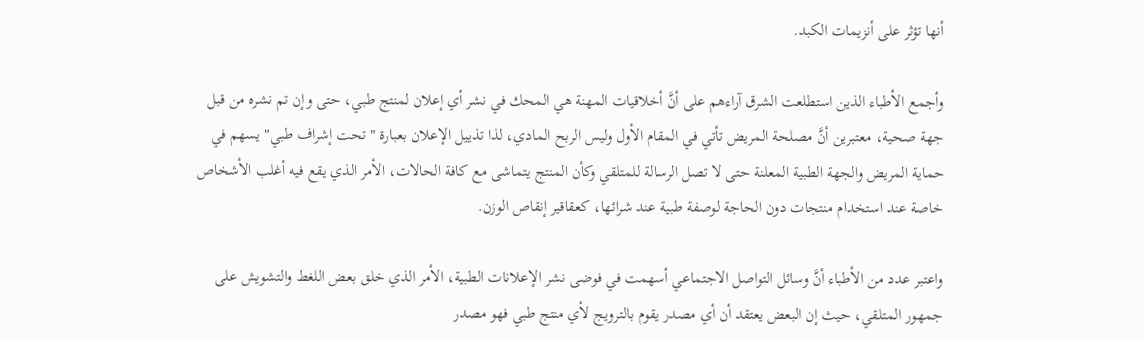أنها تؤثر على أنزيمات الكبد.

وأجمع الأطباء الذين استطلعت الشرق آراءهم على أنَّ أخلاقيات المهنة هي المحك في نشر أي إعلان لمنتج طبي، حتى وإن تم نشره من قبل جهة صحية، معتبرين أنَّ مصلحة المريض تأتي في المقام الأول وليس الربح المادي، لذا تذييل الإعلان بعبارة "تحت إشراف طبي" يسهم في حماية المريض والجهة الطبية المعلنة حتى لا تصل الرسالة للمتلقي وكأن المنتج يتماشى مع كافة الحالات، الأمر الذي يقع فيه أغلب الأشخاص خاصة عند استخدام منتجات دون الحاجة لوصفة طبية عند شرائها، كعقاقير إنقاص الوزن.

واعتبر عدد من الأطباء أنَّ وسائل التواصل الاجتماعي أسهمت في فوضى نشر الإعلانات الطبية، الأمر الذي خلق بعض اللغط والتشويش على جمهور المتلقي، حيث إن البعض يعتقد أن أي مصدر يقوم بالترويج لأي منتج طبي فهو مصدر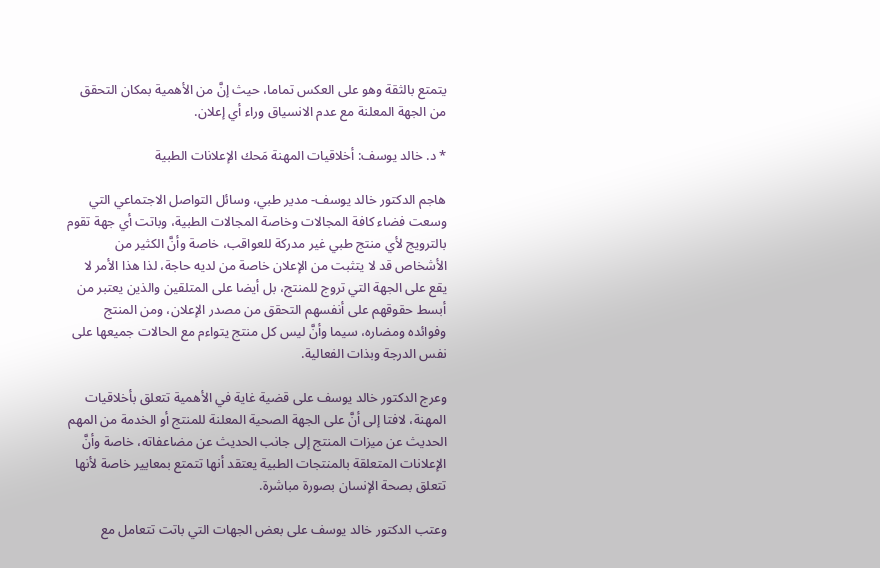يتمتع بالثقة وهو على العكس تماما، حيث إنَّ من الأهمية بمكان التحقق من الجهة المعلنة مع عدم الانسياق وراء أي إعلان.

* د. خالد يوسف: أخلاقيات المهنة مَحك الإعلانات الطبية

هاجم الدكتور خالد يوسف- مدير طبي، وسائل التواصل الاجتماعي التي وسعت فضاء كافة المجالات وخاصة المجالات الطبية، وباتت أي جهة تقوم بالترويج لأي منتج طبي غير مدركة للعواقب، خاصة وأنَّ الكثير من الأشخاص قد لا يتثبت من الإعلان خاصة من لديه حاجة، لذا هذا الأمر لا يقع على الجهة التي تروج للمنتج، بل أيضا على المتلقين والذين يعتبر من أبسط حقوقهم على أنفسهم التحقق من مصدر الإعلان، ومن المنتج وفوائده ومضاره، سيما وأنَّ ليس كل منتج يتواءم مع الحالات جميعها على نفس الدرجة وبذات الفعالية.

وعرج الدكتور خالد يوسف على قضية غاية في الأهمية تتعلق بأخلاقيات المهنة، لافتا إلى أنَّ على الجهة الصحية المعلنة للمنتج أو الخدمة من المهم الحديث عن ميزات المنتج إلى جانب الحديث عن مضاعفاته، خاصة وأنَّ الإعلانات المتعلقة بالمنتجات الطبية يعتقد أنها تتمتع بمعايير خاصة لأنها تتعلق بصحة الإنسان بصورة مباشرة.

وعتب الدكتور خالد يوسف على بعض الجهات التي باتت تتعامل مع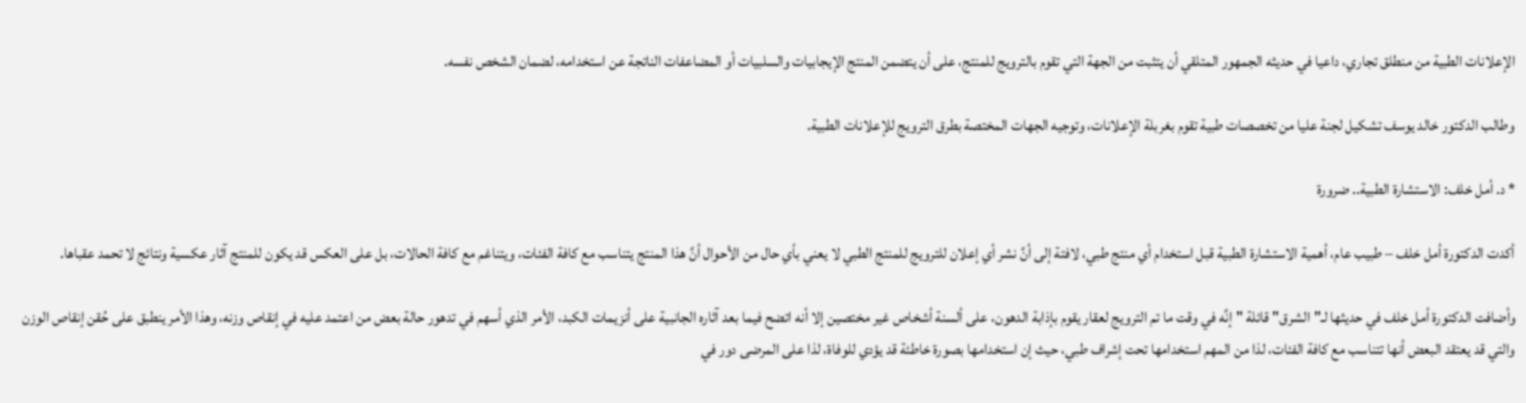الإعلانات الطبية من منطلق تجاري، داعيا في حديثه الجمهور المتلقي أن يتثبت من الجهة التي تقوم بالترويج للمنتج، على أن يتضمن المنتج الإيجابيات والسلبيات أو المضاعفات الناتجة عن استخدامه، لضمان الشخص نفسه.

وطالب الدكتور خالد يوسف تشكيل لجنة عليا من تخصصات طبية تقوم بغربلة الإعلانات، وتوجيه الجهات المختصة بطرق الترويج للإعلانات الطبية.

* د. أمل خلف: الاستشارة الطبية.. ضرورة

أكدت الدكتورة أمل خلف – طبيب عام، أهمية الاستشارة الطبية قبل استخدام أي منتج طبي، لافتة إلى أنَّ نشر أي إعلان للترويج للمنتج الطبي لا يعني بأي حال من الأحوال أنَّ هذا المنتج يتناسب مع كافة الفئات، ويتناغم مع كافة الحالات، بل على العكس قد يكون للمنتج آثار عكسية ونتائج لا تحمد عقباها.

وأضافت الدكتورة أمل خلف في حديثها لـ"الشرق" قائلة "إنَّه في وقت ما تم الترويج لعقار يقوم بإذابة الدهون، على ألسنة أشخاص غير مختصين إلا أنه اتضح فيما بعد آثاره الجانبية على أنزيمات الكبد، الأمر الذي أسهم في تدهور حالة بعض من اعتمد عليه في إنقاص وزنه، وهذا الأمر ينطبق على حُقن إنقاص الوزن والتي قد يعتقد البعض أنها تتناسب مع كافة الفئات، لذا من المهم استخدامها تحت إشراف طبي، حيث إن استخدامها بصورة خاطئة قد يؤدي للوفاة، لذا على المرضى دور في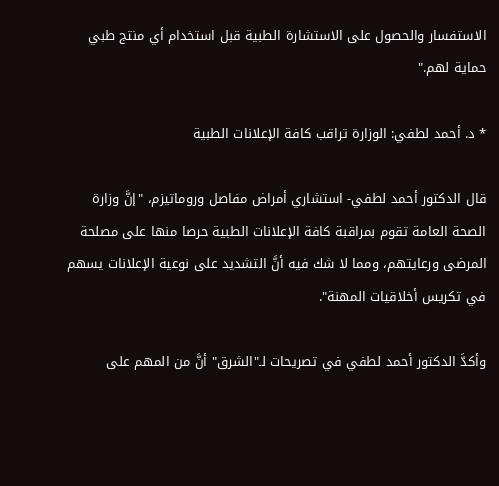الاستفسار والحصول على الاستشارة الطبية قبل استخدام أي منتج طبي حماية لهم."

* د. أحمد لطفي: الوزارة تراقب كافة الإعلانات الطبية

قال الدكتور أحمد لطفي- استشاري أمراض مفاصل وروماتيزم، "إنَّ وزارة الصحة العامة تقوم بمراقبة كافة الإعلانات الطبية حرصا منها على مصلحة المرضى ورعايتهم، ومما لا شك فيه أنَّ التشديد على نوعية الإعلانات يسهم في تكريس أخلاقيات المهنة".

وأكدَّ الدكتور أحمد لطفي في تصريحات لـ"الشرق" أنَّ من المهم على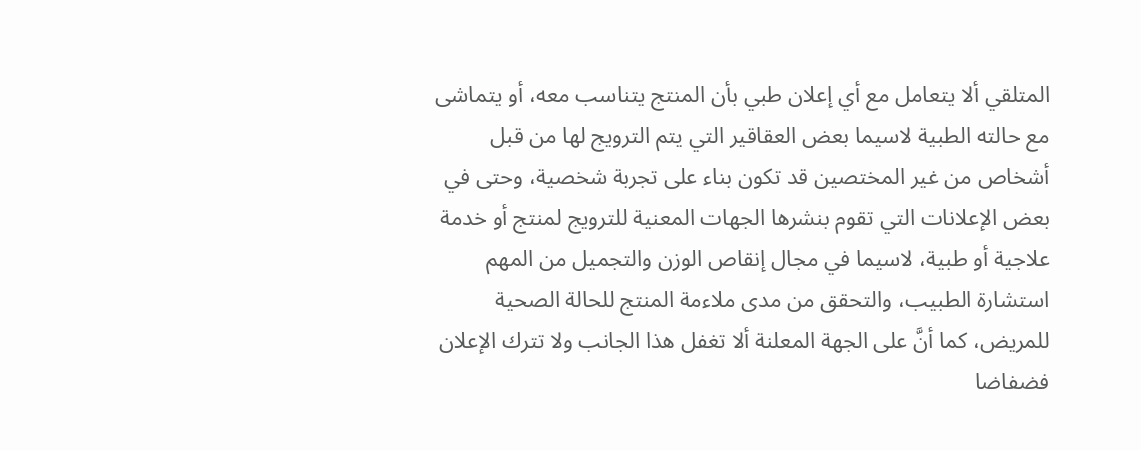المتلقي ألا يتعامل مع أي إعلان طبي بأن المنتج يتناسب معه، أو يتماشى مع حالته الطبية لاسيما بعض العقاقير التي يتم الترويج لها من قبل أشخاص من غير المختصين قد تكون بناء على تجربة شخصية، وحتى في بعض الإعلانات التي تقوم بنشرها الجهات المعنية للترويج لمنتج أو خدمة علاجية أو طبية، لاسيما في مجال إنقاص الوزن والتجميل من المهم استشارة الطبيب، والتحقق من مدى ملاءمة المنتج للحالة الصحية للمريض، كما أنَّ على الجهة المعلنة ألا تغفل هذا الجانب ولا تترك الإعلان فضفاضا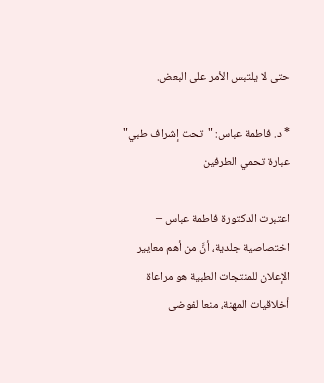حتى لا يلتبس الأمر على البعض.

* د. فاطمة عباس: "تحت إشراف طبي" عبارة تحمي الطرفين

اعتبرت الدكتورة فاطمة عباس – اختصاصية جلدية، أنَّ من أهم معايير الإعلان للمنتجات الطبية هو مراعاة أخلاقيات المهنة، منعا لفوضى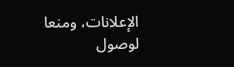الإعلانات، ومنعا لوصول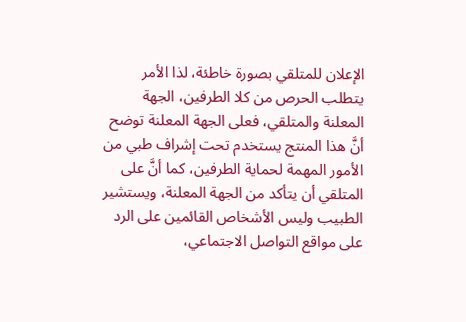الإعلان للمتلقي بصورة خاطئة، لذا الأمر يتطلب الحرص من كلا الطرفين، الجهة المعلنة والمتلقي، فعلى الجهة المعلنة توضح أنَّ هذا المنتج يستخدم تحت إشراف طبي من الأمور المهمة لحماية الطرفين، كما أنَّ على المتلقي أن يتأكد من الجهة المعلنة، ويستشير الطبيب وليس الأشخاص القائمين على الرد على مواقع التواصل الاجتماعي،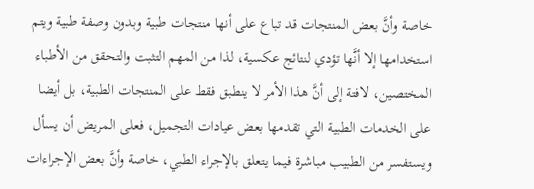خاصة وأنَّ بعض المنتجات قد تباع على أنها منتجات طبية وبدون وصفة طبية ويتم استخدامها إلا أنَّها تؤدي لنتائج عكسية، لذا من المهم التثبت والتحقق من الأطباء المختصين، لافتة إلى أنَّ هذا الأمر لا ينطبق فقط على المنتجات الطبية، بل أيضا على الخدمات الطبية التي تقدمها بعض عيادات التجميل، فعلى المريض أن يسأل ويستفسر من الطبيب مباشرة فيما يتعلق بالإجراء الطبي، خاصة وأنَّ بعض الإجراءات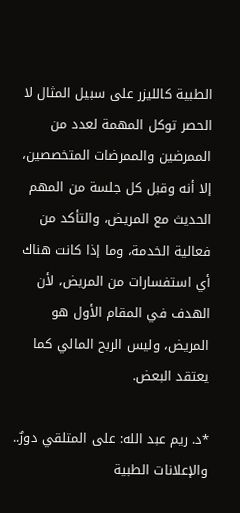الطبية كالليزر على سبيل المثال لا الحصر توكل المهمة لعدد من الممرضين والممرضات المتخصصين، إلا أنه وقبل كل جلسة من المهم الحديث مع المريض، والتأكد من فعالية الخدمة، وما إذا كانت هناك أي استفسارات من المريض، لأن الهدف في المقام الأول هو المريض، وليس الربح المالي كما يعتقد البعض.

*د. ريم عبد الله: على المتلقي دورٌ.. والإعلانات الطبية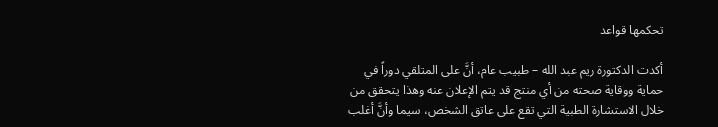تحكمها قواعد

أكدت الدكتورة ريم عبد الله – طبيب عام، أنَّ على المتلقي دوراً في حماية ووقاية صحته من أي منتج قد يتم الإعلان عنه وهذا يتحقق من خلال الاستشارة الطبية التي تقع على عاتق الشخص، سيما وأنَّ أغلب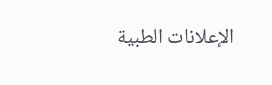الإعلانات الطبية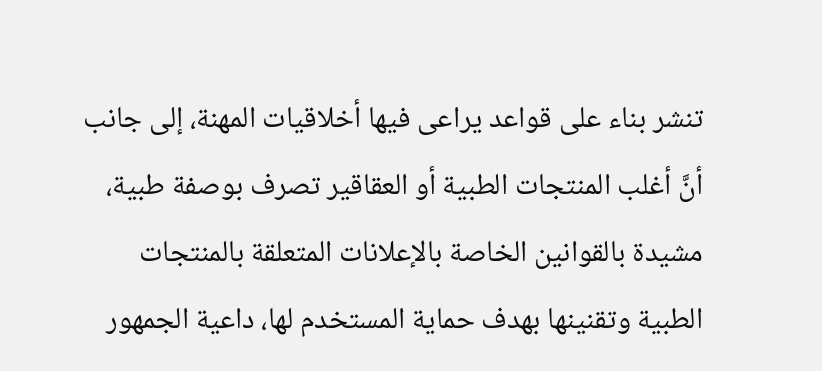تنشر بناء على قواعد يراعى فيها أخلاقيات المهنة، إلى جانب أنَّ أغلب المنتجات الطبية أو العقاقير تصرف بوصفة طبية، مشيدة بالقوانين الخاصة بالإعلانات المتعلقة بالمنتجات الطبية وتقنينها بهدف حماية المستخدم لها، داعية الجمهور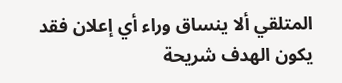المتلقي ألا ينساق وراء أي إعلان فقد يكون الهدف شريحة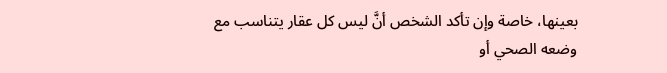بعينها، خاصة وإن تأكد الشخص أنَّ ليس كل عقار يتناسب مع وضعه الصحي أو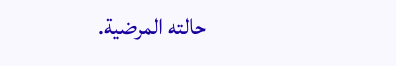حالته المرضية.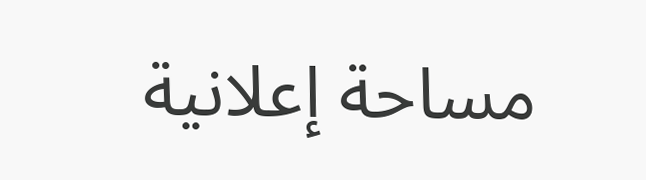مساحة إعلانية